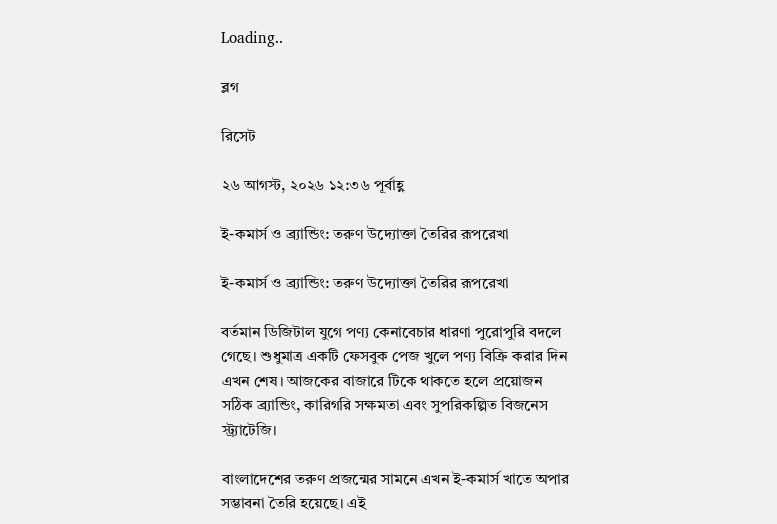Loading..

ব্লগ

রিসেট

২৬ আগস্ট, ২০২৬ ১২:৩৬ পূর্বাহ্ণ

ই-কমার্স ও ব্র্যান্ডিং: তরুণ উদ্যোক্তা তৈরির রূপরেখা

ই-কমার্স ও ব্র্যান্ডিং: তরুণ উদ্যোক্তা তৈরির রূপরেখা

বর্তমান ডিজিটাল যুগে পণ্য কেনাবেচার ধারণা পুরোপুরি বদলে গেছে। শুধুমাত্র একটি ফেসবুক পেজ খুলে পণ্য বিক্রি করার দিন এখন শেষ। আজকের বাজারে টিকে থাকতে হলে প্রয়োজন সঠিক ব্র্যান্ডিং, কারিগরি সক্ষমতা এবং সুপরিকল্পিত বিজনেস স্ট্র্যাটেজি।

বাংলাদেশের তরুণ প্রজন্মের সামনে এখন ই-কমার্স খাতে অপার সম্ভাবনা তৈরি হয়েছে। এই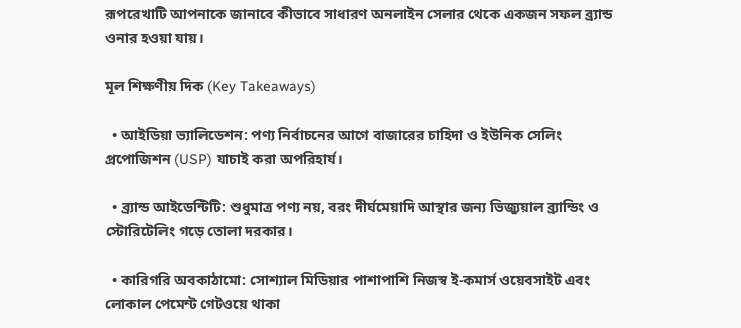রূপরেখাটি আপনাকে জানাবে কীভাবে সাধারণ অনলাইন সেলার থেকে একজন সফল ব্র্যান্ড ওনার হওয়া যায়।

মূল শিক্ষণীয় দিক (Key Takeaways)

  • আইডিয়া ভ্যালিডেশন: পণ্য নির্বাচনের আগে বাজারের চাহিদা ও ইউনিক সেলিং প্রপোজিশন (USP) যাচাই করা অপরিহার্য।

  • ব্র্যান্ড আইডেন্টিটি: শুধুমাত্র পণ্য নয়, বরং দীর্ঘমেয়াদি আস্থার জন্য ভিজ্যুয়াল ব্র্যান্ডিং ও স্টোরিটেলিং গড়ে তোলা দরকার।

  • কারিগরি অবকাঠামো: সোশ্যাল মিডিয়ার পাশাপাশি নিজস্ব ই-কমার্স ওয়েবসাইট এবং লোকাল পেমেন্ট গেটওয়ে থাকা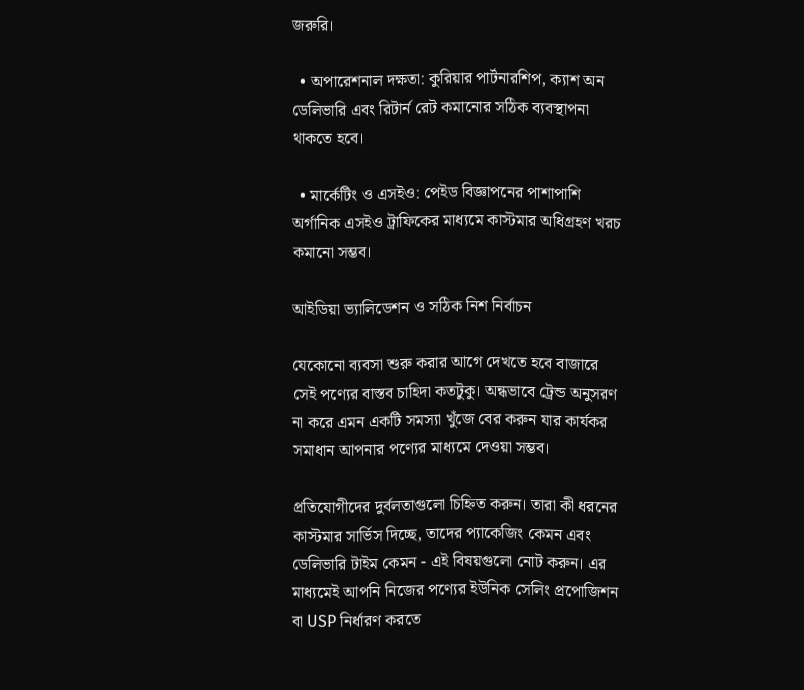জরুরি।

  • অপারেশনাল দক্ষতা: কুরিয়ার পার্টনারশিপ, ক্যাশ অন ডেলিভারি এবং রিটার্ন রেট কমানোর সঠিক ব্যবস্থাপনা থাকতে হবে।

  • মার্কেটিং ও এসইও: পেইড বিজ্ঞাপনের পাশাপাশি অর্গানিক এসইও ট্রাফিকের মাধ্যমে কাস্টমার অধিগ্রহণ খরচ কমানো সম্ভব।

আইডিয়া ভ্যালিডেশন ও সঠিক নিশ নির্বাচন

যেকোনো ব্যবসা শুরু করার আগে দেখতে হবে বাজারে সেই পণ্যের বাস্তব চাহিদা কতটুকু। অন্ধভাবে ট্রেন্ড অনুসরণ না করে এমন একটি সমস্যা খুঁজে বের করুন যার কার্যকর সমাধান আপনার পণ্যের মাধ্যমে দেওয়া সম্ভব।

প্রতিযোগীদের দুর্বলতাগুলো চিহ্নিত করুন। তারা কী ধরনের কাস্টমার সার্ভিস দিচ্ছে, তাদের প্যাকেজিং কেমন এবং ডেলিভারি টাইম কেমন - এই বিষয়গুলো নোট করুন। এর মাধ্যমেই আপনি নিজের পণ্যের ইউনিক সেলিং প্রপোজিশন বা USP নির্ধারণ করতে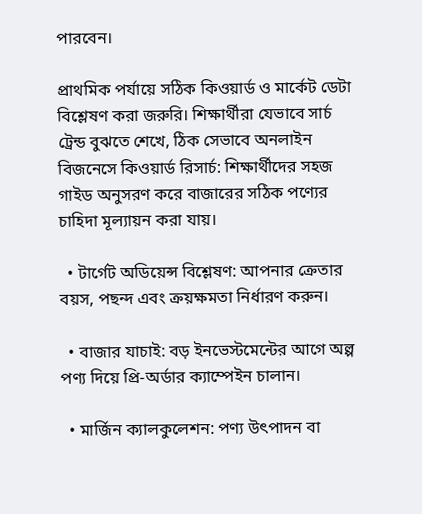পারবেন।

প্রাথমিক পর্যায়ে সঠিক কিওয়ার্ড ও মার্কেট ডেটা বিশ্লেষণ করা জরুরি। শিক্ষার্থীরা যেভাবে সার্চ ট্রেন্ড বুঝতে শেখে, ঠিক সেভাবে অনলাইন বিজনেসে কিওয়ার্ড রিসার্চ: শিক্ষার্থীদের সহজ গাইড অনুসরণ করে বাজারের সঠিক পণ্যের চাহিদা মূল্যায়ন করা যায়।

  • টার্গেট অডিয়েন্স বিশ্লেষণ: আপনার ক্রেতার বয়স, পছন্দ এবং ক্রয়ক্ষমতা নির্ধারণ করুন।

  • বাজার যাচাই: বড় ইনভেস্টমেন্টের আগে অল্প পণ্য দিয়ে প্রি-অর্ডার ক্যাম্পেইন চালান।

  • মার্জিন ক্যালকুলেশন: পণ্য উৎপাদন বা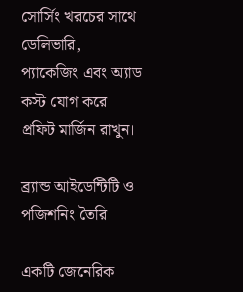সোর্সিং খরচের সাথে ডেলিভারি, প্যাকেজিং এবং অ্যাড কস্ট যোগ করে প্রফিট মার্জিন রাখুন।

ব্র্যান্ড আইডেন্টিটি ও পজিশনিং তৈরি

একটি জেনেরিক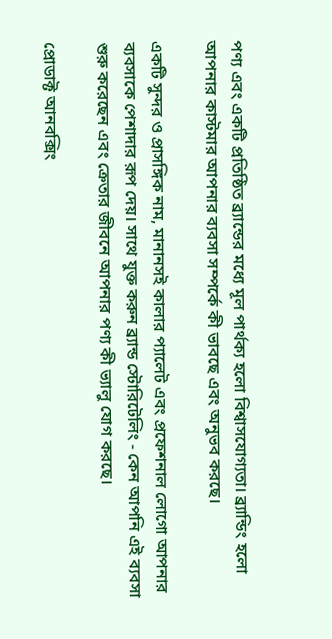পণ্য এবং একটি প্রতিষ্ঠিত ব্র্যান্ডের মধ্যে মূল পার্থক্য হলো বিশ্বাসযোগ্যতা। ব্র্যান্ডিং হলো আপনার কাস্টমার আপনার ব্যবসা সম্পর্কে কী ভাবছে এবং অনুভব করছে।

একটি সুন্দর ও প্রাসঙ্গিক নাম, মানানসই কালার প্যালেট এবং প্রফেশনাল লোগো আপনার ব্যবসাকে পেশাদার রূপ দেয়। সাথে যুক্ত করুন ব্র্যান্ড স্টোরিটেলিং - কেন আপনি এই ব্যবসা শুরু করেছেন এবং ক্রেতার জীবনে আপনার পণ্য কী ভ্যালু যোগ করছে।

প্রোডাক্ট আনবক্সিং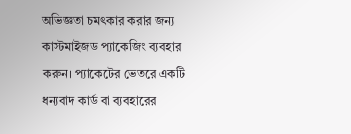অভিজ্ঞতা চমৎকার করার জন্য কাস্টমাইজড প্যাকেজিং ব্যবহার করুন। প্যাকেটের ভেতরে একটি ধন্যবাদ কার্ড বা ব্যবহারের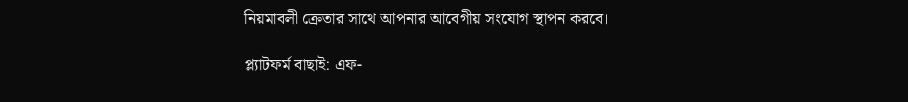নিয়মাবলী ক্রেতার সাথে আপনার আবেগীয় সংযোগ স্থাপন করবে।

প্ল্যাটফর্ম বাছাই: এফ-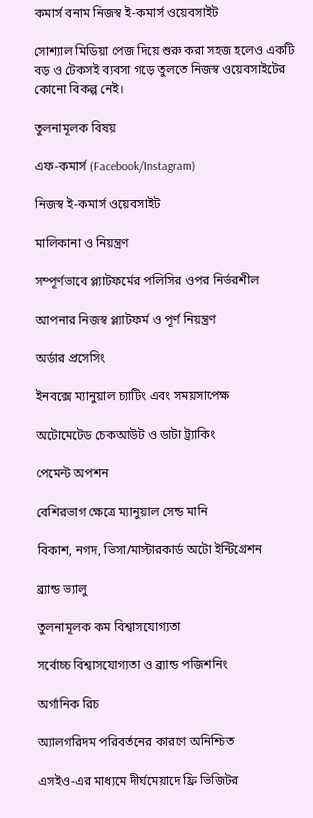কমার্স বনাম নিজস্ব ই-কমার্স ওয়েবসাইট

সোশ্যাল মিডিয়া পেজ দিয়ে শুরু করা সহজ হলেও একটি বড় ও টেকসই ব্যবসা গড়ে তুলতে নিজস্ব ওয়েবসাইটের কোনো বিকল্প নেই।

তুলনামূলক বিষয়

এফ-কমার্স (Facebook/Instagram)

নিজস্ব ই-কমার্স ওয়েবসাইট

মালিকানা ও নিয়ন্ত্রণ

সম্পূর্ণভাবে প্ল্যাটফর্মের পলিসির ওপর নির্ভরশীল

আপনার নিজস্ব প্ল্যাটফর্ম ও পূর্ণ নিয়ন্ত্রণ

অর্ডার প্রসেসিং

ইনবক্সে ম্যানুয়াল চ্যাটিং এবং সময়সাপেক্ষ

অটোমেটেড চেকআউট ও ডাটা ট্র্যাকিং

পেমেন্ট অপশন

বেশিরভাগ ক্ষেত্রে ম্যানুয়াল সেন্ড মানি

বিকাশ, নগদ, ভিসা/মাস্টারকার্ড অটো ইন্টিগ্রেশন

ব্র্যান্ড ভ্যালু

তুলনামূলক কম বিশ্বাসযোগ্যতা

সর্বোচ্চ বিশ্বাসযোগ্যতা ও ব্র্যান্ড পজিশনিং

অর্গানিক রিচ

অ্যালগরিদম পরিবর্তনের কারণে অনিশ্চিত

এসইও-এর মাধ্যমে দীর্ঘমেয়াদে ফ্রি ভিজিটর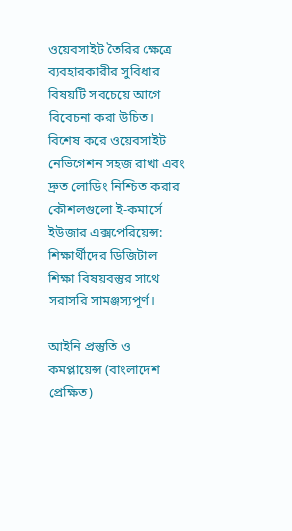ওয়েবসাইট তৈরির ক্ষেত্রে ব্যবহারকারীর সুবিধার বিষয়টি সবচেয়ে আগে বিবেচনা করা উচিত। বিশেষ করে ওয়েবসাইট নেভিগেশন সহজ রাখা এবং দ্রুত লোডিং নিশ্চিত করার কৌশলগুলো ই-কমার্সে ইউজার এক্সপেরিয়েন্স: শিক্ষার্থীদের ডিজিটাল শিক্ষা বিষয়বস্তুর সাথে সরাসরি সামঞ্জস্যপূর্ণ।

আইনি প্রস্তুতি ও কমপ্লায়েন্স (বাংলাদেশ প্রেক্ষিত)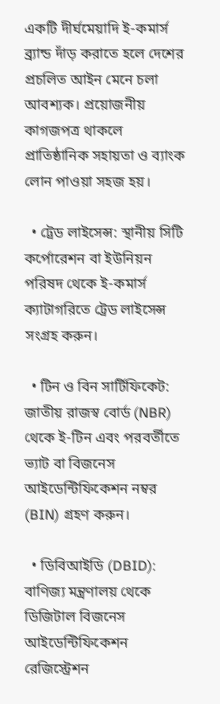একটি দীর্ঘমেয়াদি ই-কমার্স ব্র্যান্ড দাঁড় করাতে হলে দেশের প্রচলিত আইন মেনে চলা আবশ্যক। প্রয়োজনীয় কাগজপত্র থাকলে প্রাতিষ্ঠানিক সহায়তা ও ব্যাংক লোন পাওয়া সহজ হয়।

  • ট্রেড লাইসেন্স: স্থানীয় সিটি কর্পোরেশন বা ইউনিয়ন পরিষদ থেকে ই-কমার্স ক্যাটাগরিতে ট্রেড লাইসেন্স সংগ্রহ করুন।

  • টিন ও বিন সার্টিফিকেট: জাতীয় রাজস্ব বোর্ড (NBR) থেকে ই-টিন এবং পরবর্তীতে ভ্যাট বা বিজনেস আইডেন্টিফিকেশন নম্বর (BIN) গ্রহণ করুন।

  • ডিবিআইডি (DBID): বাণিজ্য মন্ত্রণালয় থেকে ডিজিটাল বিজনেস আইডেন্টিফিকেশন রেজিস্ট্রেশন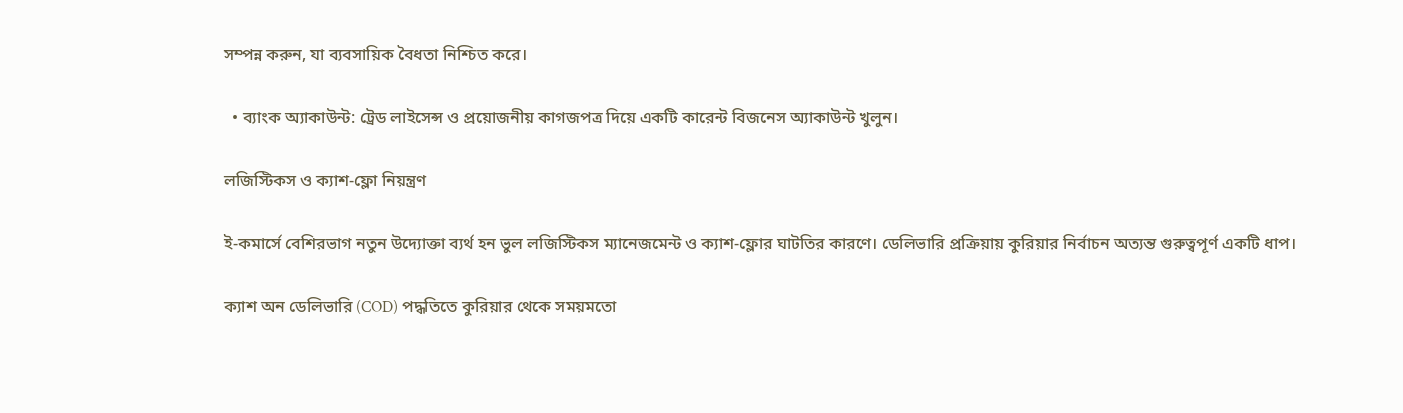সম্পন্ন করুন, যা ব্যবসায়িক বৈধতা নিশ্চিত করে।

  • ব্যাংক অ্যাকাউন্ট: ট্রেড লাইসেন্স ও প্রয়োজনীয় কাগজপত্র দিয়ে একটি কারেন্ট বিজনেস অ্যাকাউন্ট খুলুন।

লজিস্টিকস ও ক্যাশ-ফ্লো নিয়ন্ত্রণ

ই-কমার্সে বেশিরভাগ নতুন উদ্যোক্তা ব্যর্থ হন ভুল লজিস্টিকস ম্যানেজমেন্ট ও ক্যাশ-ফ্লোর ঘাটতির কারণে। ডেলিভারি প্রক্রিয়ায় কুরিয়ার নির্বাচন অত্যন্ত গুরুত্বপূর্ণ একটি ধাপ।

ক্যাশ অন ডেলিভারি (COD) পদ্ধতিতে কুরিয়ার থেকে সময়মতো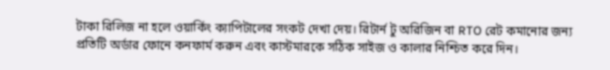টাকা রিলিজ না হলে ওয়ার্কিং ক্যাপিটালের সংকট দেখা দেয়। রিটার্ন টু অরিজিন বা RTO রেট কমানোর জন্য প্রতিটি অর্ডার ফোনে কনফার্ম করুন এবং কাস্টমারকে সঠিক সাইজ ও কালার নিশ্চিত করে দিন।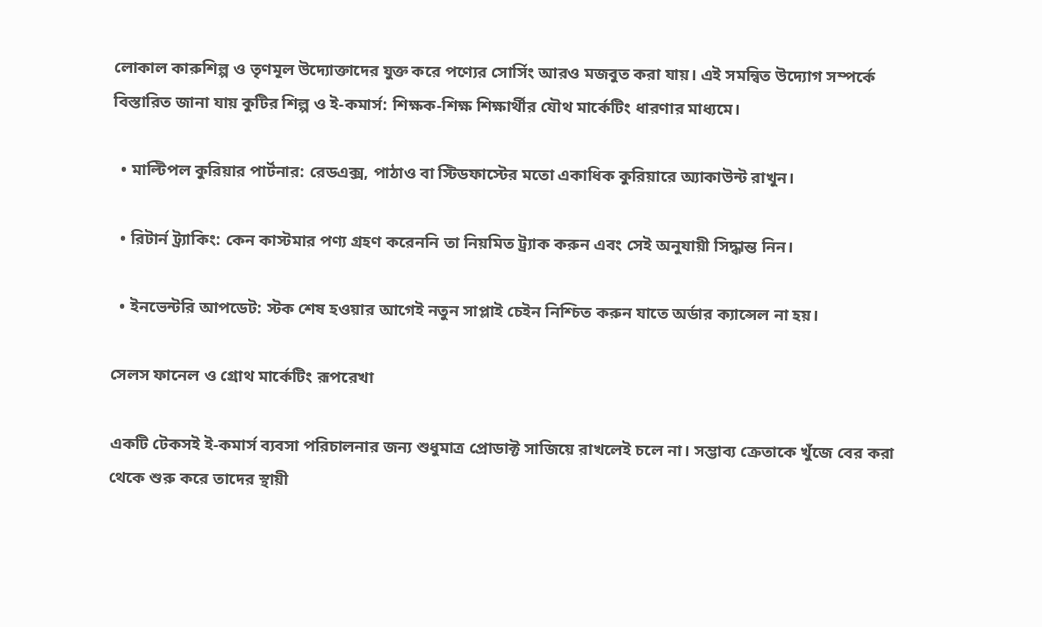লোকাল কারুশিল্প ও তৃণমূল উদ্যোক্তাদের যুক্ত করে পণ্যের সোর্সিং আরও মজবুত করা যায়। এই সমন্বিত উদ্যোগ সম্পর্কে বিস্তারিত জানা যায় কুটির শিল্প ও ই-কমার্স: শিক্ষক-শিক্ষ শিক্ষার্থীর যৌথ মার্কেটিং ধারণার মাধ্যমে।

  • মাল্টিপল কুরিয়ার পার্টনার: রেডএক্স, পাঠাও বা স্টিডফাস্টের মতো একাধিক কুরিয়ারে অ্যাকাউন্ট রাখুন।

  • রিটার্ন ট্র্যাকিং: কেন কাস্টমার পণ্য গ্রহণ করেননি তা নিয়মিত ট্র্যাক করুন এবং সেই অনুযায়ী সিদ্ধান্ত নিন।

  • ইনভেন্টরি আপডেট: স্টক শেষ হওয়ার আগেই নতুন সাপ্লাই চেইন নিশ্চিত করুন যাতে অর্ডার ক্যান্সেল না হয়।

সেলস ফানেল ও গ্রোথ মার্কেটিং রূপরেখা

একটি টেকসই ই-কমার্স ব্যবসা পরিচালনার জন্য শুধুমাত্র প্রোডাক্ট সাজিয়ে রাখলেই চলে না। সম্ভাব্য ক্রেতাকে খুঁজে বের করা থেকে শুরু করে তাদের স্থায়ী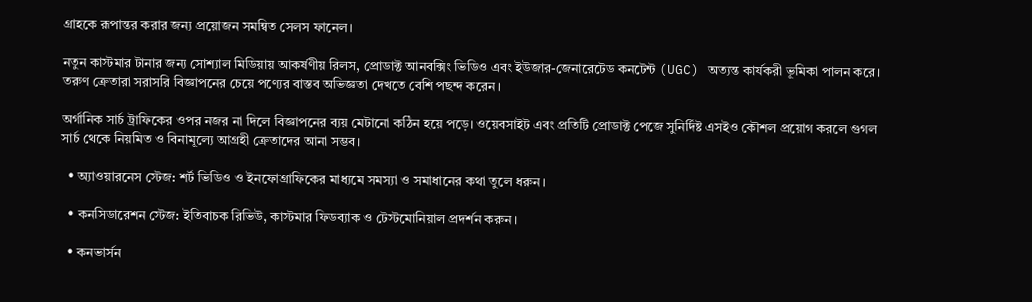গ্রাহকে রূপান্তর করার জন্য প্রয়োজন সমন্বিত সেলস ফানেল।

নতুন কাস্টমার টানার জন্য সোশ্যাল মিডিয়ায় আকর্ষণীয় রিলস, প্রোডাক্ট আনবক্সিং ভিডিও এবং ইউজার-জেনারেটেড কনটেন্ট (UGC) অত্যন্ত কার্যকরী ভূমিকা পালন করে। তরুণ ক্রেতারা সরাসরি বিজ্ঞাপনের চেয়ে পণ্যের বাস্তব অভিজ্ঞতা দেখতে বেশি পছন্দ করেন।

অর্গানিক সার্চ ট্রাফিকের ওপর নজর না দিলে বিজ্ঞাপনের ব্যয় মেটানো কঠিন হয়ে পড়ে। ওয়েবসাইট এবং প্রতিটি প্রোডাক্ট পেজে সুনির্দিষ্ট এসইও কৌশল প্রয়োগ করলে গুগল সার্চ থেকে নিয়মিত ও বিনামূল্যে আগ্রহী ক্রেতাদের আনা সম্ভব।

  • অ্যাওয়ারনেস স্টেজ: শর্ট ভিডিও ও ইনফোগ্রাফিকের মাধ্যমে সমস্যা ও সমাধানের কথা তুলে ধরুন।

  • কনসিডারেশন স্টেজ: ইতিবাচক রিভিউ, কাস্টমার ফিডব্যাক ও টেস্টমোনিয়াল প্রদর্শন করুন।

  • কনভার্সন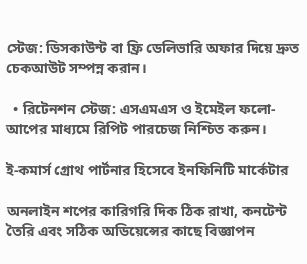স্টেজ: ডিসকাউন্ট বা ফ্রি ডেলিভারি অফার দিয়ে দ্রুত চেকআউট সম্পন্ন করান।

  • রিটেনশন স্টেজ: এসএমএস ও ইমেইল ফলো-আপের মাধ্যমে রিপিট পারচেজ নিশ্চিত করুন।

ই-কমার্স গ্রোথ পার্টনার হিসেবে ইনফিনিটি মার্কেটার

অনলাইন শপের কারিগরি দিক ঠিক রাখা, কনটেন্ট তৈরি এবং সঠিক অডিয়েন্সের কাছে বিজ্ঞাপন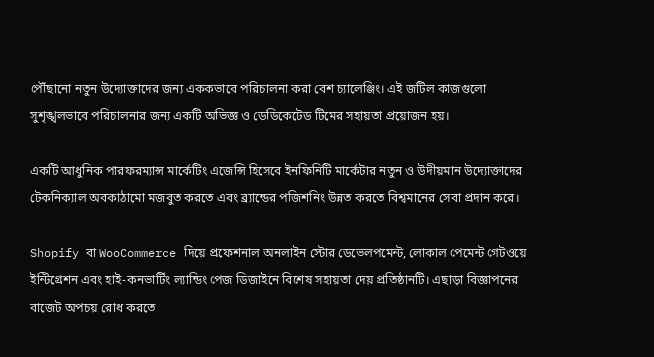পৌঁছানো নতুন উদ্যোক্তাদের জন্য এককভাবে পরিচালনা করা বেশ চ্যালেঞ্জিং। এই জটিল কাজগুলো সুশৃঙ্খলভাবে পরিচালনার জন্য একটি অভিজ্ঞ ও ডেডিকেটেড টিমের সহায়তা প্রয়োজন হয়।

একটি আধুনিক পারফরম্যান্স মার্কেটিং এজেন্সি হিসেবে ইনফিনিটি মার্কেটার নতুন ও উদীয়মান উদ্যোক্তাদের টেকনিক্যাল অবকাঠামো মজবুত করতে এবং ব্র্যান্ডের পজিশনিং উন্নত করতে বিশ্বমানের সেবা প্রদান করে।

Shopify বা WooCommerce দিয়ে প্রফেশনাল অনলাইন স্টোর ডেভেলপমেন্ট, লোকাল পেমেন্ট গেটওয়ে ইন্টিগ্রেশন এবং হাই-কনভার্টিং ল্যান্ডিং পেজ ডিজাইনে বিশেষ সহায়তা দেয় প্রতিষ্ঠানটি। এছাড়া বিজ্ঞাপনের বাজেট অপচয় রোধ করতে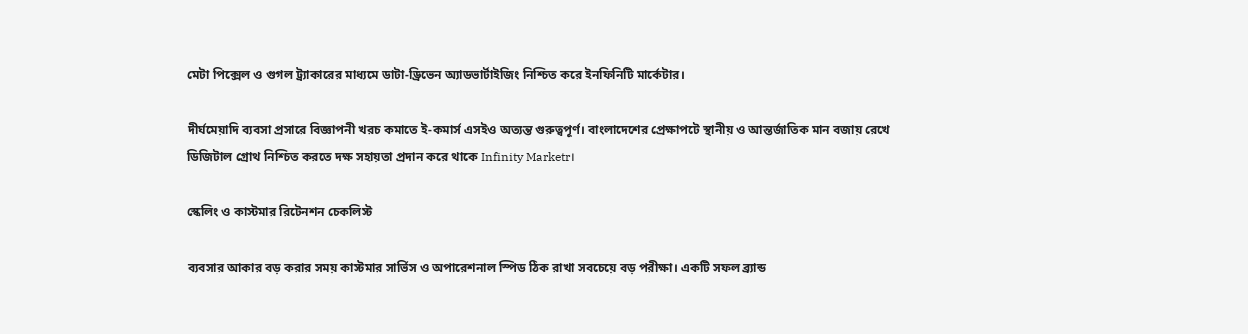মেটা পিক্সেল ও গুগল ট্র্যাকারের মাধ্যমে ডাটা-ড্রিভেন অ্যাডভার্টাইজিং নিশ্চিত করে ইনফিনিটি মার্কেটার।

দীর্ঘমেয়াদি ব্যবসা প্রসারে বিজ্ঞাপনী খরচ কমাতে ই-কমার্স এসইও অত্যন্ত গুরুত্বপূর্ণ। বাংলাদেশের প্রেক্ষাপটে স্থানীয় ও আন্তর্জাতিক মান বজায় রেখে ডিজিটাল গ্রোথ নিশ্চিত করতে দক্ষ সহায়তা প্রদান করে থাকে Infinity Marketr।

স্কেলিং ও কাস্টমার রিটেনশন চেকলিস্ট

ব্যবসার আকার বড় করার সময় কাস্টমার সার্ভিস ও অপারেশনাল স্পিড ঠিক রাখা সবচেয়ে বড় পরীক্ষা। একটি সফল ব্র্যান্ড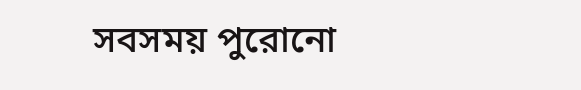সবসময় পুরোনো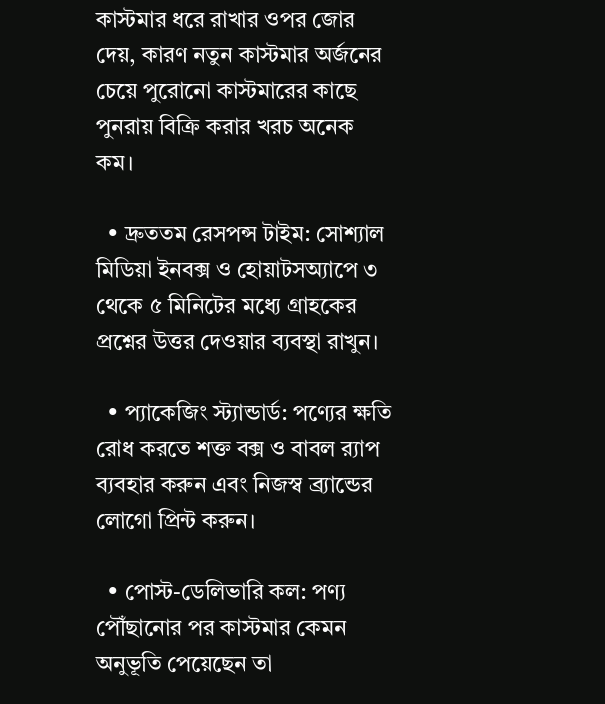কাস্টমার ধরে রাখার ওপর জোর দেয়, কারণ নতুন কাস্টমার অর্জনের চেয়ে পুরোনো কাস্টমারের কাছে পুনরায় বিক্রি করার খরচ অনেক কম।

  • দ্রুততম রেসপন্স টাইম: সোশ্যাল মিডিয়া ইনবক্স ও হোয়াটসঅ্যাপে ৩ থেকে ৫ মিনিটের মধ্যে গ্রাহকের প্রশ্নের উত্তর দেওয়ার ব্যবস্থা রাখুন।

  • প্যাকেজিং স্ট্যান্ডার্ড: পণ্যের ক্ষতি রোধ করতে শক্ত বক্স ও বাবল র‍্যাপ ব্যবহার করুন এবং নিজস্ব ব্র্যান্ডের লোগো প্রিন্ট করুন।

  • পোস্ট-ডেলিভারি কল: পণ্য পৌঁছানোর পর কাস্টমার কেমন অনুভূতি পেয়েছেন তা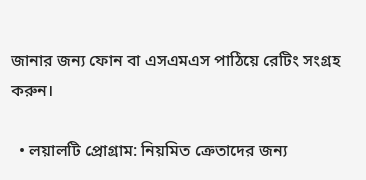জানার জন্য ফোন বা এসএমএস পাঠিয়ে রেটিং সংগ্রহ করুন।

  • লয়ালটি প্রোগ্রাম: নিয়মিত ক্রেতাদের জন্য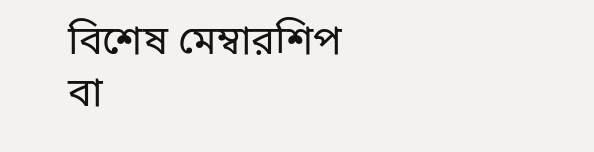বিশেষ মেম্বারশিপ বা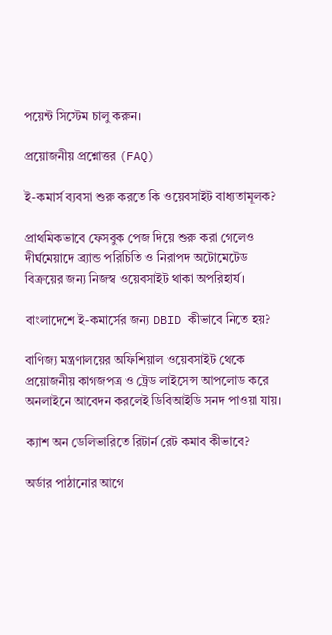পয়েন্ট সিস্টেম চালু করুন।

প্রয়োজনীয় প্রশ্নোত্তর (FAQ)

ই-কমার্স ব্যবসা শুরু করতে কি ওয়েবসাইট বাধ্যতামূলক?

প্রাথমিকভাবে ফেসবুক পেজ দিয়ে শুরু করা গেলেও দীর্ঘমেয়াদে ব্র্যান্ড পরিচিতি ও নিরাপদ অটোমেটেড বিক্রয়ের জন্য নিজস্ব ওয়েবসাইট থাকা অপরিহার্য।

বাংলাদেশে ই-কমার্সের জন্য DBID কীভাবে নিতে হয়?

বাণিজ্য মন্ত্রণালয়ের অফিশিয়াল ওয়েবসাইট থেকে প্রয়োজনীয় কাগজপত্র ও ট্রেড লাইসেন্স আপলোড করে অনলাইনে আবেদন করলেই ডিবিআইডি সনদ পাওয়া যায়।

ক্যাশ অন ডেলিভারিতে রিটার্ন রেট কমাব কীভাবে?

অর্ডার পাঠানোর আগে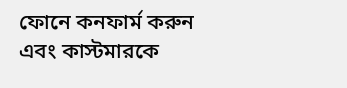ফোনে কনফার্ম করুন এবং কাস্টমারকে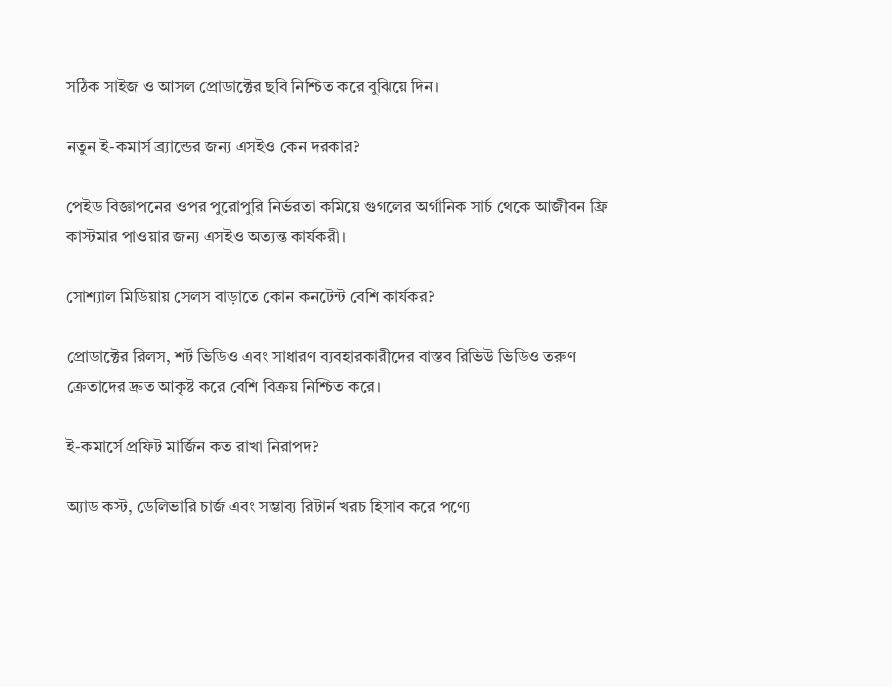সঠিক সাইজ ও আসল প্রোডাক্টের ছবি নিশ্চিত করে বুঝিয়ে দিন।

নতুন ই-কমার্স ব্র্যান্ডের জন্য এসইও কেন দরকার?

পেইড বিজ্ঞাপনের ওপর পুরোপুরি নির্ভরতা কমিয়ে গুগলের অর্গানিক সার্চ থেকে আজীবন ফ্রি কাস্টমার পাওয়ার জন্য এসইও অত্যন্ত কার্যকরী।

সোশ্যাল মিডিয়ায় সেলস বাড়াতে কোন কনটেন্ট বেশি কার্যকর?

প্রোডাক্টের রিলস, শর্ট ভিডিও এবং সাধারণ ব্যবহারকারীদের বাস্তব রিভিউ ভিডিও তরুণ ক্রেতাদের দ্রুত আকৃষ্ট করে বেশি বিক্রয় নিশ্চিত করে।

ই-কমার্সে প্রফিট মার্জিন কত রাখা নিরাপদ?

অ্যাড কস্ট, ডেলিভারি চার্জ এবং সম্ভাব্য রিটার্ন খরচ হিসাব করে পণ্যে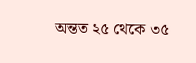অন্তত ২৫ থেকে ৩৫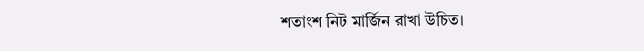শতাংশ নিট মার্জিন রাখা উচিত।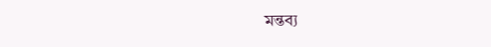মন্তব্য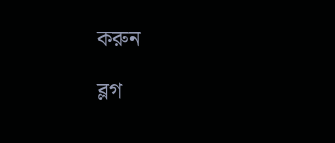করুন

ব্লগ